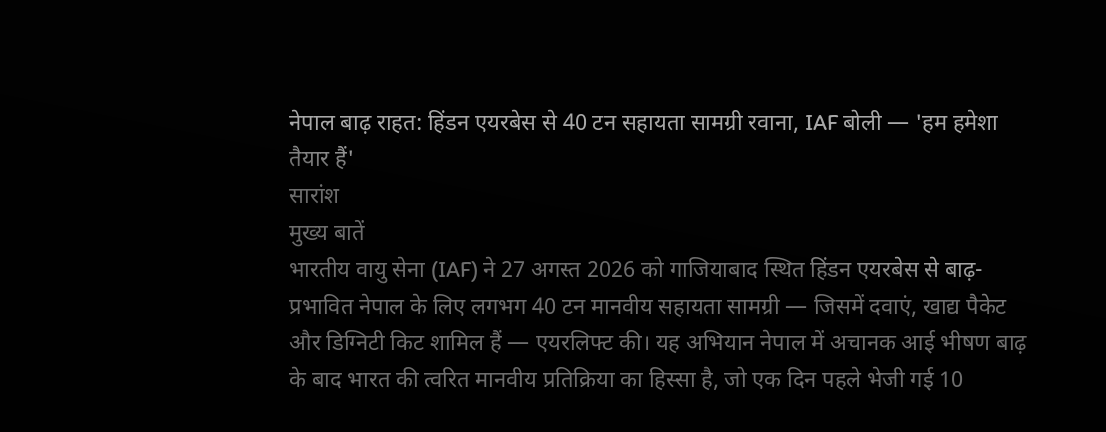नेपाल बाढ़ राहत: हिंडन एयरबेस से 40 टन सहायता सामग्री रवाना, IAF बोली — 'हम हमेशा तैयार हैं'
सारांश
मुख्य बातें
भारतीय वायु सेना (IAF) ने 27 अगस्त 2026 को गाजियाबाद स्थित हिंडन एयरबेस से बाढ़-प्रभावित नेपाल के लिए लगभग 40 टन मानवीय सहायता सामग्री — जिसमें दवाएं, खाद्य पैकेट और डिग्निटी किट शामिल हैं — एयरलिफ्ट की। यह अभियान नेपाल में अचानक आई भीषण बाढ़ के बाद भारत की त्वरित मानवीय प्रतिक्रिया का हिस्सा है, जो एक दिन पहले भेजी गई 10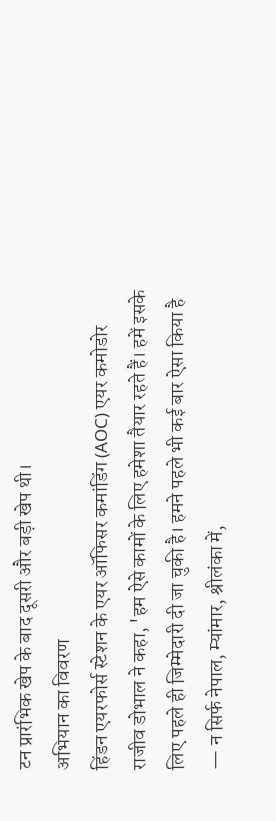टन प्रारंभिक खेप के बाद दूसरी और बड़ी खेप थी।
अभियान का विवरण
हिंडन एयरफोर्स स्टेशन के एयर ऑफिसर कमांडिंग (AOC) एयर कमोडोर राजीव डोभाल ने कहा, 'हम ऐसे कामों के लिए हमेशा तैयार रहते हैं। हमें इसके लिए पहले ही जिम्मेदारी दी जा चुकी है। हमने पहले भी कई बार ऐसा किया है — न सिर्फ नेपाल, म्यांमार, श्रीलंका में,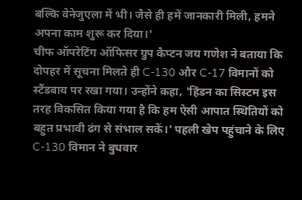बल्कि वेनेजुएला में भी। जैसे ही हमें जानकारी मिली, हमने अपना काम शुरू कर दिया।'
चीफ ऑपरेटिंग ऑफिसर ग्रुप कैप्टन जय गणेश ने बताया कि दोपहर में सूचना मिलते ही C-130 और C-17 विमानों को स्टैंडबाय पर रखा गया। उन्होंने कहा, 'हिंडन का सिस्टम इस तरह विकसित किया गया है कि हम ऐसी आपात स्थितियों को बहुत प्रभावी ढंग से संभाल सकें।' पहली खेप पहुंचाने के लिए C-130 विमान ने बुधवार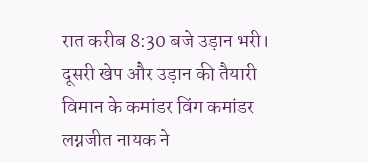रात करीब 8:30 बजे उड़ान भरी।
दूसरी खेप और उड़ान की तैयारी
विमान के कमांडर विंग कमांडर लग्नजीत नायक ने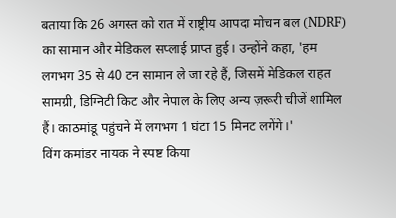बताया कि 26 अगस्त को रात में राष्ट्रीय आपदा मोचन बल (NDRF) का सामान और मेडिकल सप्लाई प्राप्त हुई। उन्होंने कहा, 'हम लगभग 35 से 40 टन सामान ले जा रहे हैं, जिसमें मेडिकल राहत सामग्री, डिग्निटी किट और नेपाल के लिए अन्य ज़रूरी चीजें शामिल हैं। काठमांडू पहुंचने में लगभग 1 घंटा 15 मिनट लगेंगे।'
विंग कमांडर नायक ने स्पष्ट किया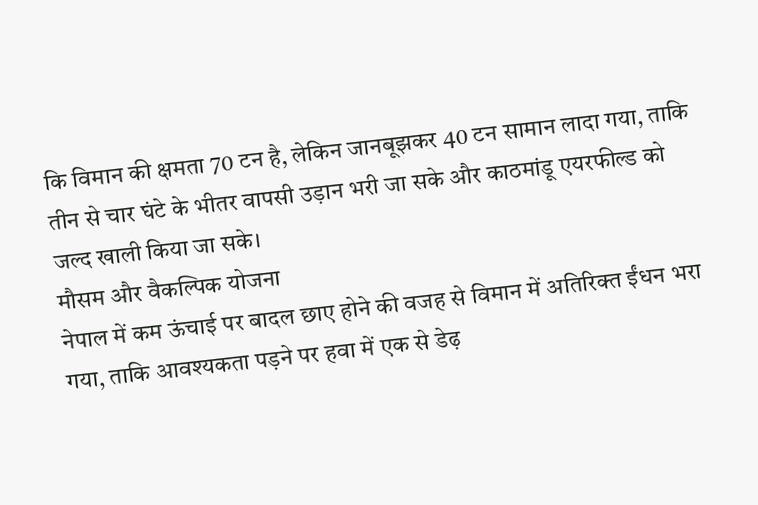कि विमान की क्षमता 70 टन है, लेकिन जानबूझकर 40 टन सामान लादा गया, ताकि तीन से चार घंटे के भीतर वापसी उड़ान भरी जा सके और काठमांडू एयरफील्ड को जल्द खाली किया जा सके।
मौसम और वैकल्पिक योजना
नेपाल में कम ऊंचाई पर बादल छाए होने की वजह से विमान में अतिरिक्त ईंधन भरा गया, ताकि आवश्यकता पड़ने पर हवा में एक से डेढ़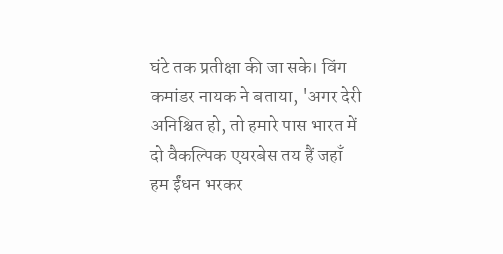घंटे तक प्रतीक्षा की जा सके। विंग कमांडर नायक ने बताया, 'अगर देरी अनिश्चित हो, तो हमारे पास भारत में दो वैकल्पिक एयरबेस तय हैं जहाँ हम ईंधन भरकर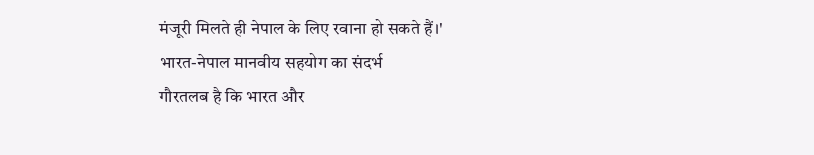मंजूरी मिलते ही नेपाल के लिए रवाना हो सकते हैं।'
भारत-नेपाल मानवीय सहयोग का संदर्भ
गौरतलब है कि भारत और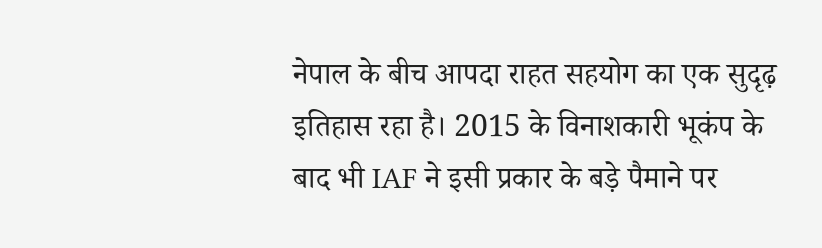नेपाल के बीच आपदा राहत सहयोग का एक सुदृढ़ इतिहास रहा है। 2015 के विनाशकारी भूकंप के बाद भी IAF ने इसी प्रकार के बड़े पैमाने पर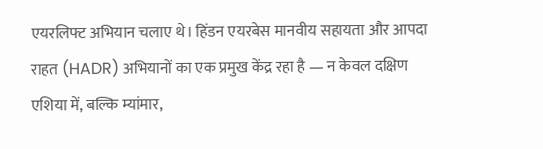एयरलिफ्ट अभियान चलाए थे। हिंडन एयरबेस मानवीय सहायता और आपदा राहत (HADR) अभियानों का एक प्रमुख केंद्र रहा है — न केवल दक्षिण एशिया में, बल्कि म्यांमार,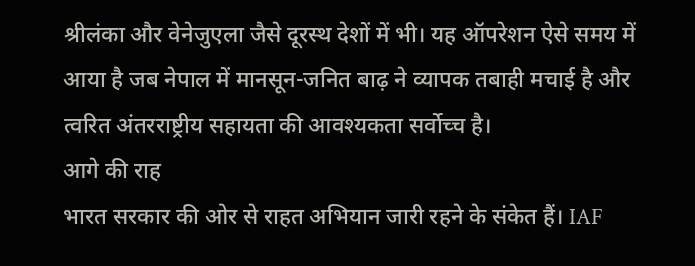श्रीलंका और वेनेजुएला जैसे दूरस्थ देशों में भी। यह ऑपरेशन ऐसे समय में आया है जब नेपाल में मानसून-जनित बाढ़ ने व्यापक तबाही मचाई है और त्वरित अंतरराष्ट्रीय सहायता की आवश्यकता सर्वोच्च है।
आगे की राह
भारत सरकार की ओर से राहत अभियान जारी रहने के संकेत हैं। IAF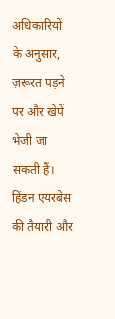अधिकारियों के अनुसार, ज़रूरत पड़ने पर और खेपें भेजी जा सकती हैं। हिंडन एयरबेस की तैयारी और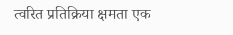त्वरित प्रतिक्रिया क्षमता एक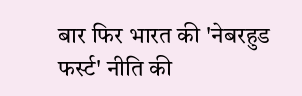बार फिर भारत की 'नेबरहुड फर्स्ट' नीति की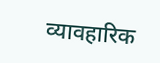व्यावहारिक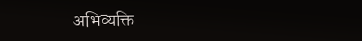अभिव्यक्ति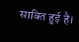साबित हुई है।